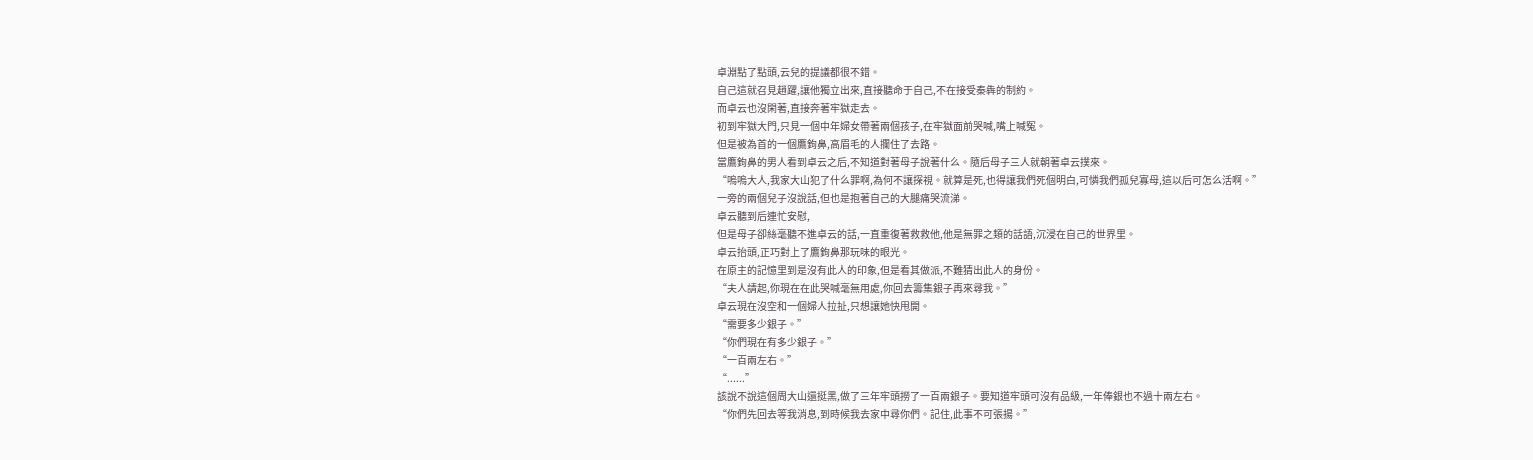卓淵點了點頭,云兒的提議都很不錯。
自己這就召見趙躍,讓他獨立出來,直接聽命于自己,不在接受秦犇的制約。
而卓云也沒閑著,直接奔著牢獄走去。
初到牢獄大門,只見一個中年婦女帶著兩個孩子,在牢獄面前哭喊,嘴上喊冤。
但是被為首的一個鷹鉤鼻,高眉毛的人攔住了去路。
當鷹鉤鼻的男人看到卓云之后,不知道對著母子說著什么。隨后母子三人就朝著卓云撲來。
“嗚嗚大人,我家大山犯了什么罪啊,為何不讓探視。就算是死,也得讓我們死個明白,可憐我們孤兒寡母,這以后可怎么活啊。”
一旁的兩個兒子沒說話,但也是抱著自己的大腿痛哭流涕。
卓云聽到后連忙安慰,
但是母子卻絲毫聽不進卓云的話,一直重復著救救他,他是無罪之類的話語,沉浸在自己的世界里。
卓云抬頭,正巧對上了鷹鉤鼻那玩味的眼光。
在原主的記憶里到是沒有此人的印象,但是看其做派,不難猜出此人的身份。
“夫人請起,你現在在此哭喊毫無用處,你回去籌集銀子再來尋我。”
卓云現在沒空和一個婦人拉扯,只想讓她快甩開。
“需要多少銀子。”
“你們現在有多少銀子。”
“一百兩左右。”
“......”
該說不說這個周大山還挺黑,做了三年牢頭撈了一百兩銀子。要知道牢頭可沒有品級,一年俸銀也不過十兩左右。
“你們先回去等我消息,到時候我去家中尋你們。記住,此事不可張揚。”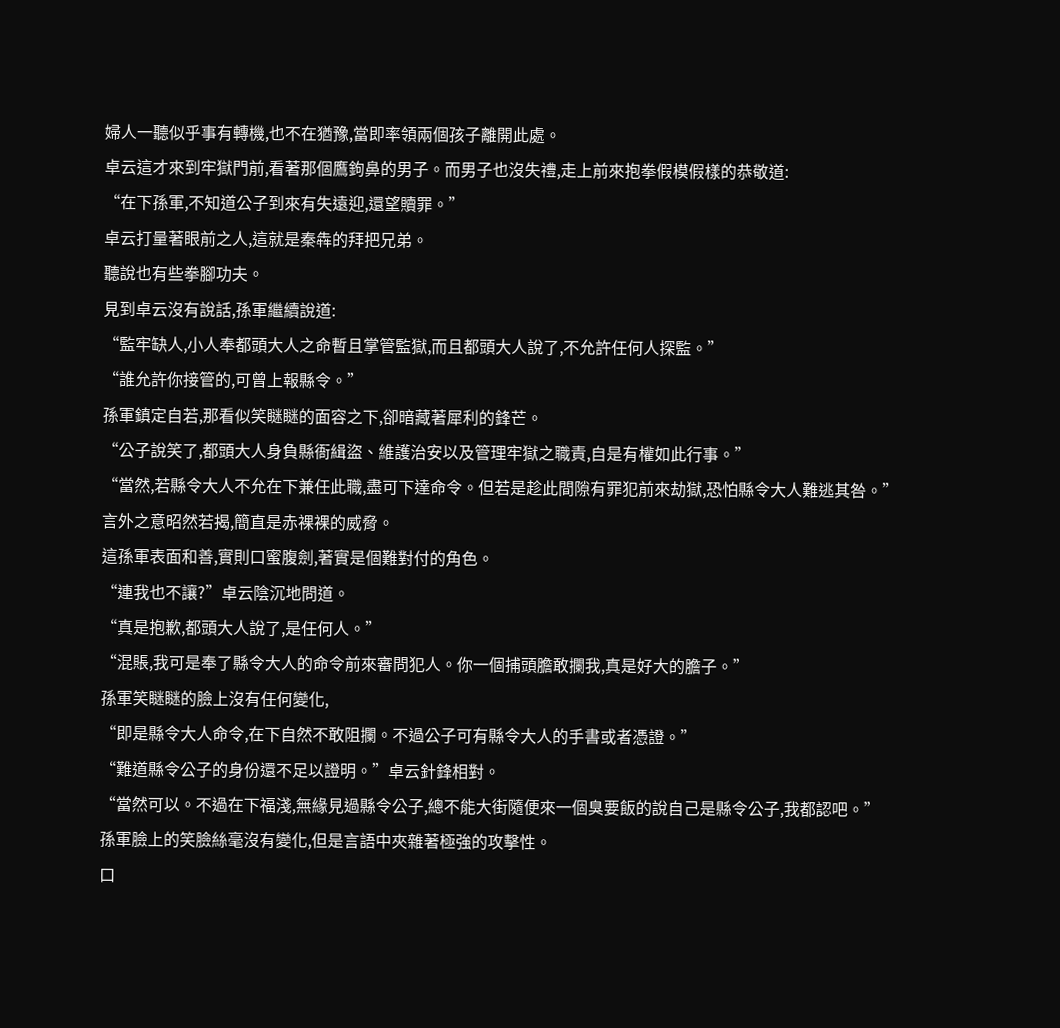婦人一聽似乎事有轉機,也不在猶豫,當即率領兩個孩子離開此處。
卓云這才來到牢獄門前,看著那個鷹鉤鼻的男子。而男子也沒失禮,走上前來抱拳假模假樣的恭敬道:
“在下孫軍,不知道公子到來有失遠迎,還望贖罪。”
卓云打量著眼前之人,這就是秦犇的拜把兄弟。
聽說也有些拳腳功夫。
見到卓云沒有說話,孫軍繼續說道:
“監牢缺人,小人奉都頭大人之命暫且掌管監獄,而且都頭大人說了,不允許任何人探監。”
“誰允許你接管的,可曾上報縣令。”
孫軍鎮定自若,那看似笑瞇瞇的面容之下,卻暗藏著犀利的鋒芒。
“公子說笑了,都頭大人身負縣衙緝盜、維護治安以及管理牢獄之職責,自是有權如此行事。”
“當然,若縣令大人不允在下兼任此職,盡可下達命令。但若是趁此間隙有罪犯前來劫獄,恐怕縣令大人難逃其咎。”
言外之意昭然若揭,簡直是赤裸裸的威脅。
這孫軍表面和善,實則口蜜腹劍,著實是個難對付的角色。
“連我也不讓?”卓云陰沉地問道。
“真是抱歉,都頭大人說了,是任何人。”
“混賬,我可是奉了縣令大人的命令前來審問犯人。你一個捕頭膽敢攔我,真是好大的膽子。”
孫軍笑瞇瞇的臉上沒有任何變化,
“即是縣令大人命令,在下自然不敢阻攔。不過公子可有縣令大人的手書或者憑證。”
“難道縣令公子的身份還不足以證明。”卓云針鋒相對。
“當然可以。不過在下福淺,無緣見過縣令公子,總不能大街隨便來一個臭要飯的說自己是縣令公子,我都認吧。”
孫軍臉上的笑臉絲毫沒有變化,但是言語中夾雜著極強的攻擊性。
口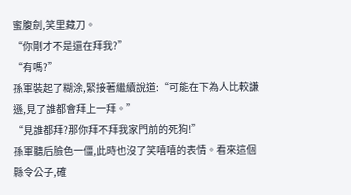蜜腹劍,笑里藏刀。
“你剛才不是還在拜我?”
“有嗎?”
孫軍裝起了糊涂,緊接著繼續說道:“可能在下為人比較謙遜,見了誰都會拜上一拜。”
“見誰都拜?那你拜不拜我家門前的死狗!”
孫軍聽后臉色一僵,此時也沒了笑嘻嘻的表情。看來這個縣令公子,確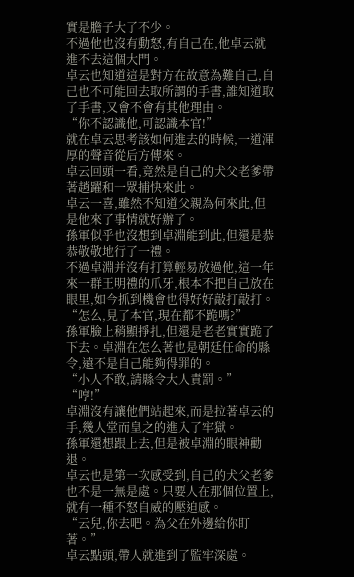實是膽子大了不少。
不過他也沒有動怒,有自己在,他卓云就進不去這個大門。
卓云也知道這是對方在故意為難自己,自己也不可能回去取所謂的手書,誰知道取了手書,又會不會有其他理由。
“你不認識他,可認識本官!”
就在卓云思考該如何進去的時候,一道渾厚的聲音從后方傳來。
卓云回頭一看,竟然是自己的犬父老爹帶著趙躍和一眾捕快來此。
卓云一喜,雖然不知道父親為何來此,但是他來了事情就好辦了。
孫軍似乎也沒想到卓淵能到此,但還是恭恭敬敬地行了一禮。
不過卓淵并沒有打算輕易放過他,這一年來一群王明禮的爪牙,根本不把自己放在眼里,如今抓到機會也得好好敲打敲打。
“怎么,見了本官,現在都不跪嗎?”
孫軍臉上稍顯掙扎,但還是老老實實跪了下去。卓淵在怎么著也是朝廷任命的縣令,遠不是自己能夠得罪的。
“小人不敢,請縣令大人責罰。”
“哼!”
卓淵沒有讓他們站起來,而是拉著卓云的手,幾人堂而皇之的進入了牢獄。
孫軍還想跟上去,但是被卓淵的眼神勸退。
卓云也是第一次感受到,自己的犬父老爹也不是一無是處。只要人在那個位置上,就有一種不怒自威的壓迫感。
“云兒,你去吧。為父在外邊給你盯著。”
卓云點頭,帶人就進到了監牢深處。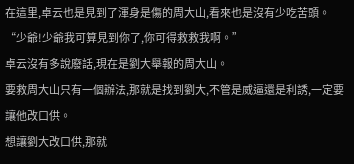在這里,卓云也是見到了渾身是傷的周大山,看來也是沒有少吃苦頭。
“少爺!少爺我可算見到你了,你可得救救我啊。”
卓云沒有多說廢話,現在是劉大舉報的周大山。
要救周大山只有一個辦法,那就是找到劉大,不管是威逼還是利誘,一定要讓他改口供。
想讓劉大改口供,那就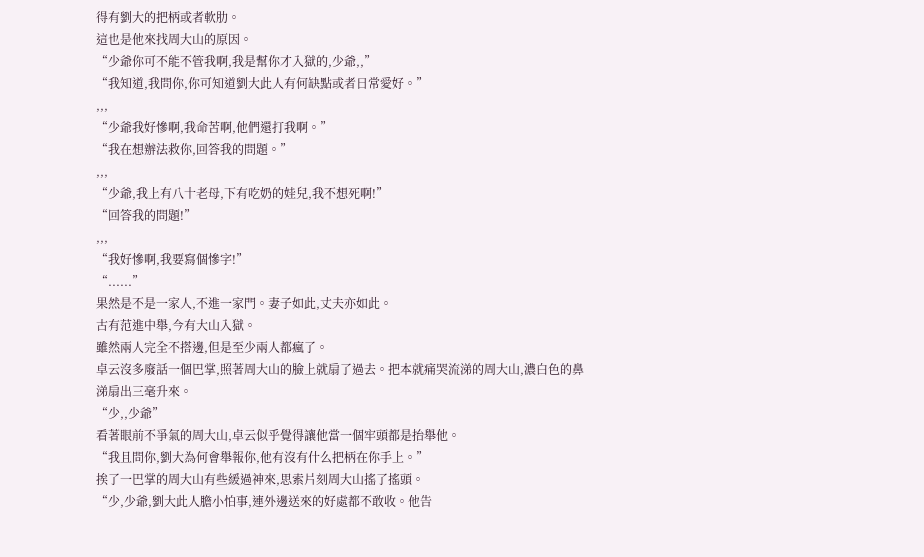得有劉大的把柄或者軟肋。
這也是他來找周大山的原因。
“少爺你可不能不管我啊,我是幫你才入獄的,少爺,,”
“我知道,我問你,你可知道劉大此人有何缺點或者日常愛好。”
,,,
“少爺我好慘啊,我命苦啊,他們還打我啊。”
“我在想辦法救你,回答我的問題。”
,,,
“少爺,我上有八十老母,下有吃奶的娃兒,我不想死啊!”
“回答我的問題!”
,,,
“我好慘啊,我要寫個慘字!”
“......”
果然是不是一家人,不進一家門。妻子如此,丈夫亦如此。
古有范進中舉,今有大山入獄。
雖然兩人完全不搭邊,但是至少兩人都瘋了。
卓云沒多廢話一個巴掌,照著周大山的臉上就扇了過去。把本就痛哭流涕的周大山,濃白色的鼻涕扇出三毫升來。
“少,,少爺”
看著眼前不爭氣的周大山,卓云似乎覺得讓他當一個牢頭都是抬舉他。
“我且問你,劉大為何會舉報你,他有沒有什么把柄在你手上。”
挨了一巴掌的周大山有些緩過神來,思索片刻周大山搖了搖頭。
“少,少爺,劉大此人膽小怕事,連外邊送來的好處都不敢收。他告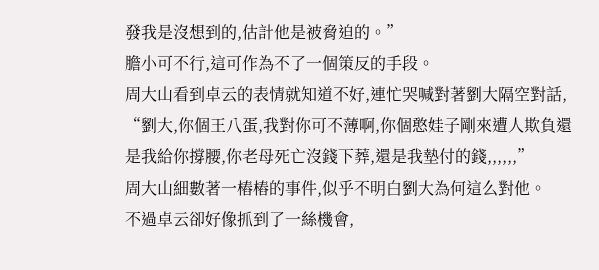發我是沒想到的,估計他是被脅迫的。”
膽小可不行,這可作為不了一個策反的手段。
周大山看到卓云的表情就知道不好,連忙哭喊對著劉大隔空對話,
“劉大,你個王八蛋,我對你可不薄啊,你個憨娃子剛來遭人欺負還是我給你撐腰,你老母死亡沒錢下葬,還是我墊付的錢,,,,,,”
周大山細數著一樁樁的事件,似乎不明白劉大為何這么對他。
不過卓云卻好像抓到了一絲機會,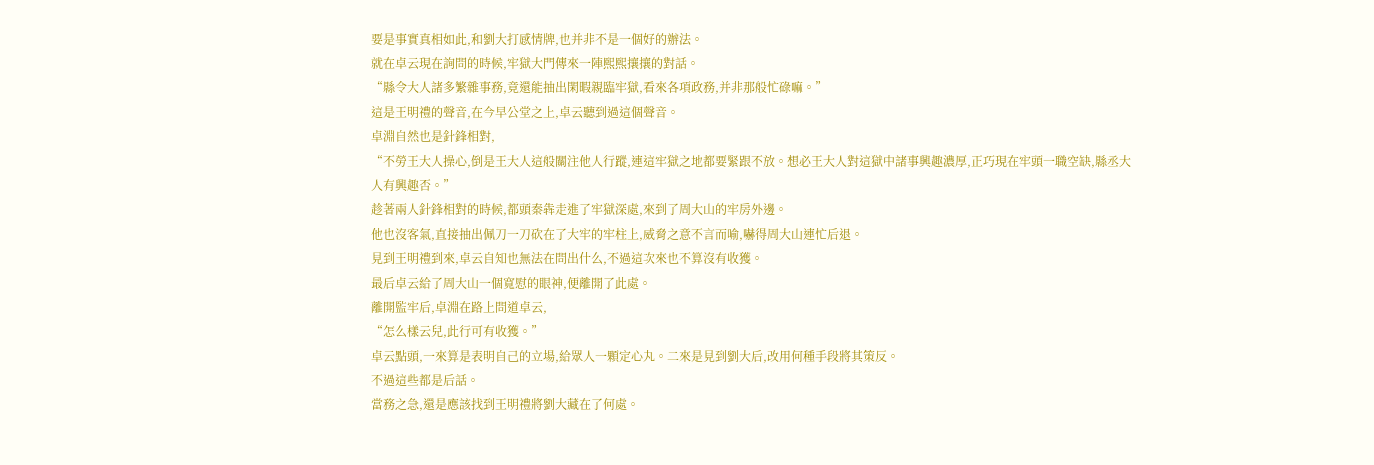要是事實真相如此,和劉大打感情牌,也并非不是一個好的辦法。
就在卓云現在詢問的時候,牢獄大門傳來一陣熙熙攘攘的對話。
“縣令大人諸多繁雜事務,竟還能抽出閑暇親臨牢獄,看來各項政務,并非那般忙碌嘛。”
這是王明禮的聲音,在今早公堂之上,卓云聽到過這個聲音。
卓淵自然也是針鋒相對,
“不勞王大人操心,倒是王大人這般關注他人行蹤,連這牢獄之地都要緊跟不放。想必王大人對這獄中諸事興趣濃厚,正巧現在牢頭一職空缺,縣丞大人有興趣否。”
趁著兩人針鋒相對的時候,都頭秦犇走進了牢獄深處,來到了周大山的牢房外邊。
他也沒客氣,直接抽出佩刀一刀砍在了大牢的牢柱上,威脅之意不言而喻,嚇得周大山連忙后退。
見到王明禮到來,卓云自知也無法在問出什么,不過這次來也不算沒有收獲。
最后卓云給了周大山一個寬慰的眼神,便離開了此處。
離開監牢后,卓淵在路上問道卓云,
“怎么樣云兒,此行可有收獲。”
卓云點頭,一來算是表明自己的立場,給眾人一顆定心丸。二來是見到劉大后,改用何種手段將其策反。
不過這些都是后話。
當務之急,還是應該找到王明禮將劉大藏在了何處。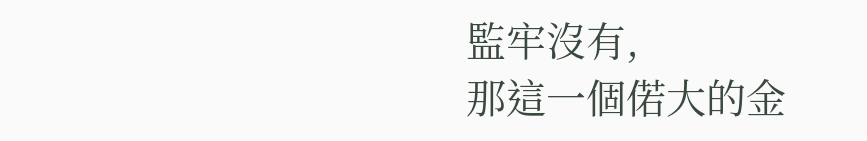監牢沒有,
那這一個偌大的金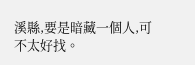溪縣,要是暗藏一個人,可不太好找。